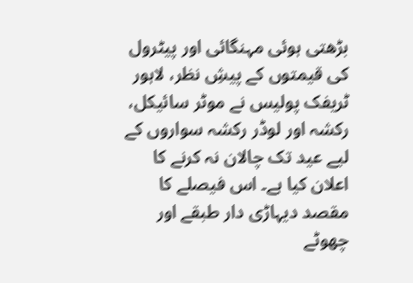بڑھتی ہوئی مہنگائی اور پیٹرول کی قیمتوں کے پیشِ نظر، لاہور ٹریفک پولیس نے موٹر سائیکل، رکشہ اور لوڈر رکشہ سواروں کے لیے عید تک چالان نہ کرنے کا اعلان کیا ہے۔ اس فیصلے کا مقصد دیہاڑی دار طبقے اور چھوٹے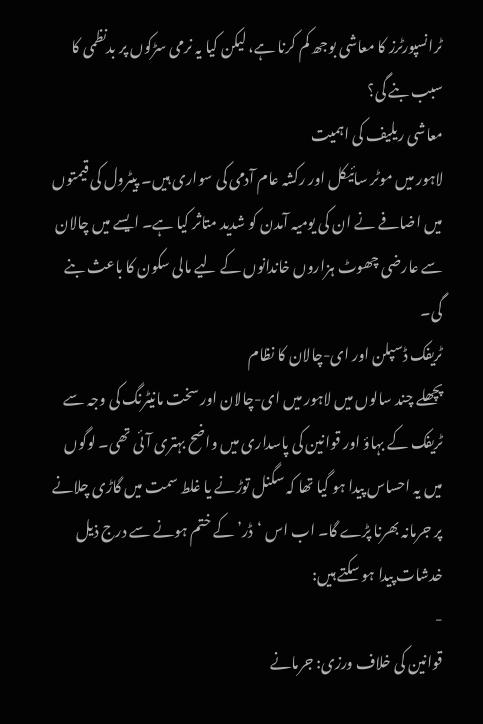ٹرانسپورٹرز کا معاشی بوجھ کم کرنا ہے، لیکن کیا یہ نرمی سڑکوں پر بدنظمی کا سبب بنے گی؟
معاشی ریلیف کی اہمیت
لاہور میں موٹر سائیکل اور رکشہ عام آدمی کی سواری ہیں۔ پیٹرول کی قیمتوں میں اضافے نے ان کی یومیہ آمدن کو شدید متاثر کیا ہے۔ ایسے میں چالان سے عارضی چھوٹ ہزاروں خاندانوں کے لیے مالی سکون کا باعث بنے گی۔
ٹریفک ڈسپلن اور ای-چالان کا نظام
پچھلے چند سالوں میں لاہور میں ای-چالان اور سخت مانیٹرنگ کی وجہ سے ٹریفک کے بہاؤ اور قوانین کی پاسداری میں واضح بہتری آئی تھی۔ لوگوں میں یہ احساس پیدا ہو گیا تھا کہ سگنل توڑنے یا غلط سمت میں گاڑی چلانے پر جرمانہ بھرنا پڑے گا۔ اب اس ‘ڈر’ کے ختم ہونے سے درج ذیل خدشات پیدا ہو سکتے ہیں:
-
قوانین کی خلاف ورزی: جرمانے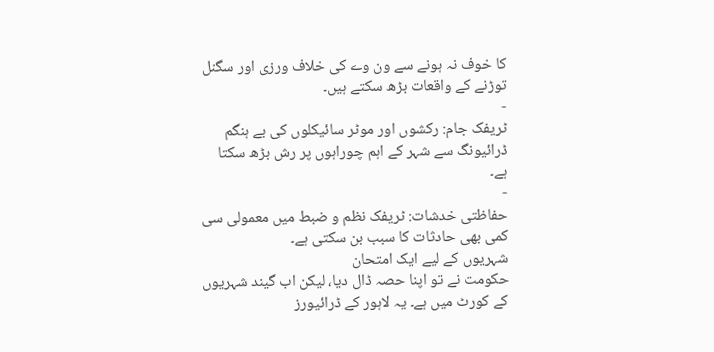کا خوف نہ ہونے سے ون وے کی خلاف ورزی اور سگنل توڑنے کے واقعات بڑھ سکتے ہیں۔
-
ٹریفک جام: رکشوں اور موٹر سائیکلوں کی بے ہنگم ڈرائیونگ سے شہر کے اہم چوراہوں پر رش بڑھ سکتا ہے۔
-
حفاظتی خدشات: ٹریفک نظم و ضبط میں معمولی سی کمی بھی حادثات کا سبب بن سکتی ہے۔
شہریوں کے لیے ایک امتحان
حکومت نے تو اپنا حصہ ڈال دیا، لیکن اب گیند شہریوں کے کورٹ میں ہے۔ یہ لاہور کے ڈرائیورز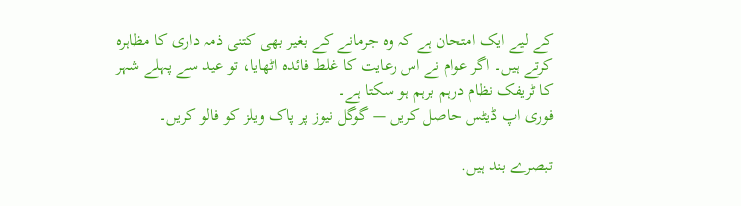کے لیے ایک امتحان ہے کہ وہ جرمانے کے بغیر بھی کتنی ذمہ داری کا مظاہرہ کرتے ہیں۔ اگر عوام نے اس رعایت کا غلط فائدہ اٹھایا، تو عید سے پہلے شہر کا ٹریفک نظام درہم برہم ہو سکتا ہے۔
فوری اپ ڈیٹس حاصل کریں — گوگل نیوز پر پاک ویلز کو فالو کریں۔

تبصرے بند ہیں.